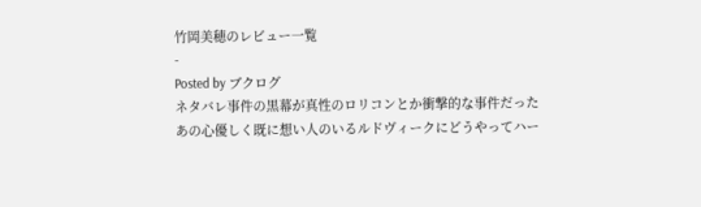竹岡美穂のレビュー一覧
-
Posted by ブクログ
ネタバレ事件の黒幕が真性のロリコンとか衝撃的な事件だった
あの心優しく既に想い人のいるルドヴィークにどうやってハー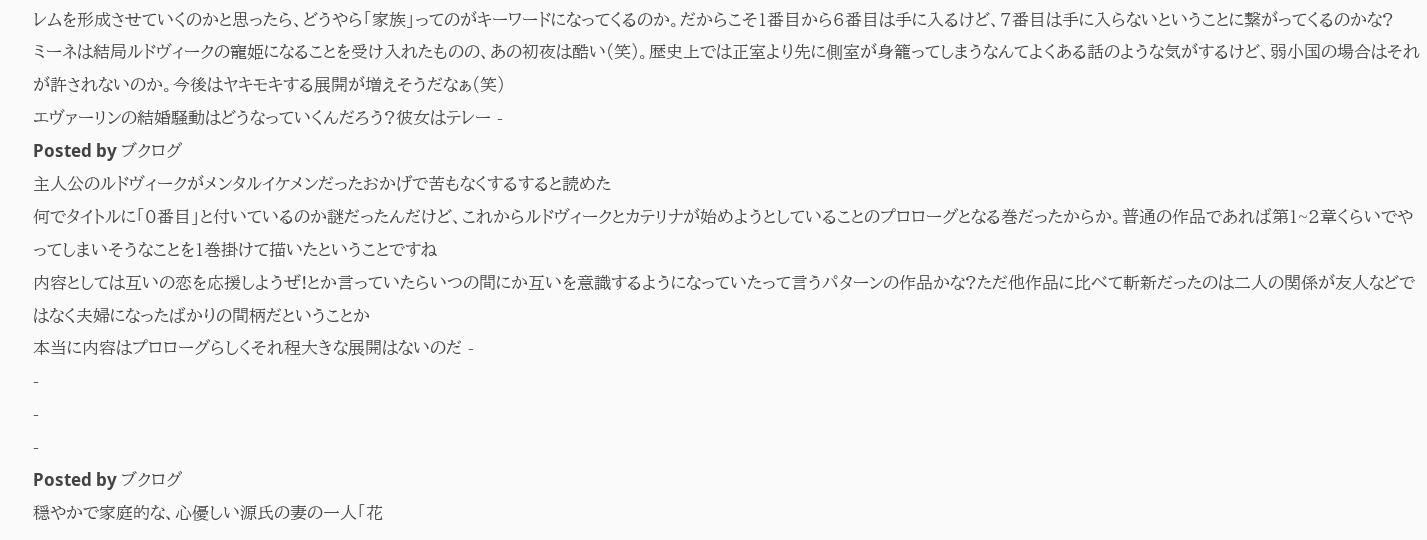レムを形成させていくのかと思ったら、どうやら「家族」ってのがキーワードになってくるのか。だからこそ1番目から6番目は手に入るけど、7番目は手に入らないということに繋がってくるのかな?
ミーネは結局ルドヴィークの寵姫になることを受け入れたものの、あの初夜は酷い(笑)。歴史上では正室より先に側室が身籠ってしまうなんてよくある話のような気がするけど、弱小国の場合はそれが許されないのか。今後はヤキモキする展開が増えそうだなぁ(笑)
エヴァーリンの結婚騒動はどうなっていくんだろう?彼女はテレー -
Posted by ブクログ
主人公のルドヴィークがメンタルイケメンだったおかげで苦もなくするすると読めた
何でタイトルに「0番目」と付いているのか謎だったんだけど、これからルドヴィークとカテリナが始めようとしていることのプロローグとなる巻だったからか。普通の作品であれば第1~2章くらいでやってしまいそうなことを1巻掛けて描いたということですね
内容としては互いの恋を応援しようぜ!とか言っていたらいつの間にか互いを意識するようになっていたって言うパターンの作品かな?ただ他作品に比べて斬新だったのは二人の関係が友人などではなく夫婦になったばかりの間柄だということか
本当に内容はプロローグらしくそれ程大きな展開はないのだ -
-
-
-
Posted by ブクログ
穏やかで家庭的な、心優しい源氏の妻の一人「花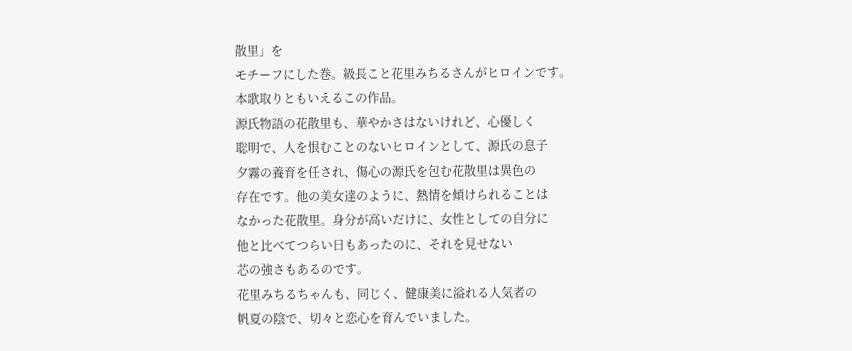散里」を
モチーフにした巻。級長こと花里みちるさんがヒロインです。
本歌取りともいえるこの作品。
源氏物語の花散里も、華やかさはないけれど、心優しく
聡明で、人を恨むことのないヒロインとして、源氏の息子
夕霧の養育を任され、傷心の源氏を包む花散里は異色の
存在です。他の美女達のように、熱情を傾けられることは
なかった花散里。身分が高いだけに、女性としての自分に
他と比べてつらい日もあったのに、それを見せない
芯の強さもあるのです。
花里みちるちゃんも、同じく、健康美に溢れる人気者の
帆夏の陰で、切々と恋心を育んでいました。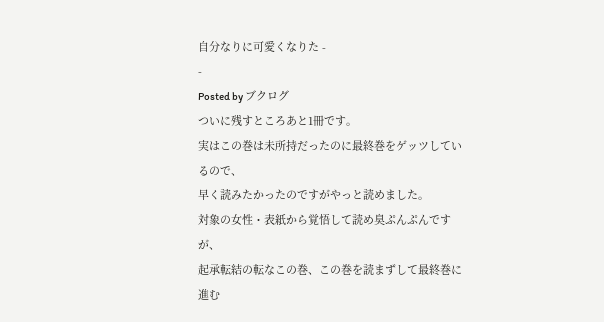自分なりに可愛くなりた -
-
Posted by ブクログ
ついに残すところあと1冊です。
実はこの巻は未所持だったのに最終巻をゲッツしているので、
早く読みたかったのですがやっと読めました。
対象の女性・表紙から覚悟して読め臭ぷんぷんですが、
起承転結の転なこの巻、この巻を読まずして最終巻に
進む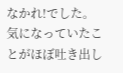なかれ!でした。
気になっていたことがほぼ吐き出し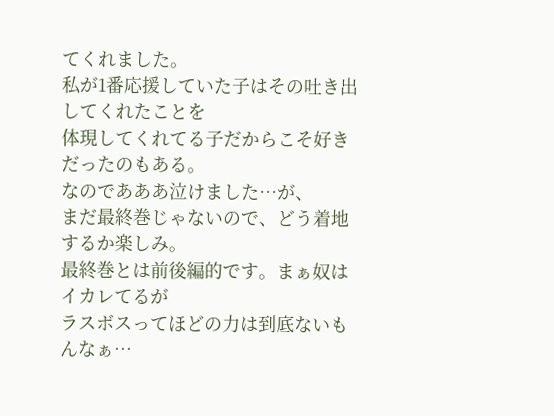てくれました。
私が1番応援していた子はその吐き出してくれたことを
体現してくれてる子だからこそ好きだったのもある。
なのであああ泣けました…が、
まだ最終巻じゃないので、どう着地するか楽しみ。
最終巻とは前後編的です。まぁ奴はイカレてるが
ラスボスってほどの力は到底ないもんなぁ…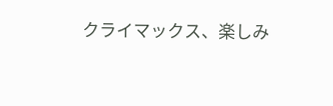クライマックス、楽しみ